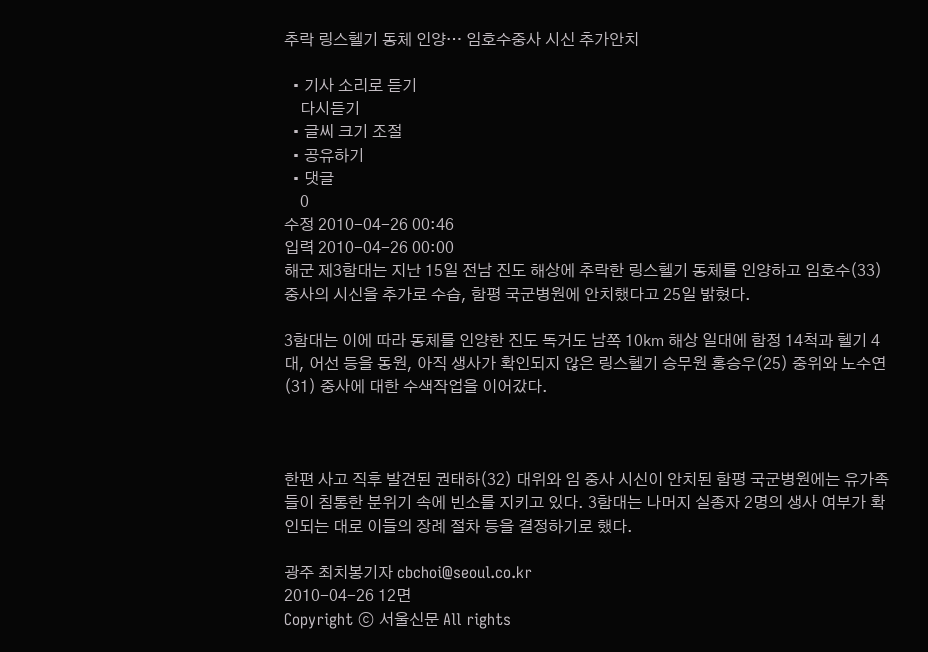추락 링스헬기 동체 인양… 임호수중사 시신 추가안치

  • 기사 소리로 듣기
    다시듣기
  • 글씨 크기 조절
  • 공유하기
  • 댓글
    0
수정 2010-04-26 00:46
입력 2010-04-26 00:00
해군 제3함대는 지난 15일 전남 진도 해상에 추락한 링스헬기 동체를 인양하고 임호수(33) 중사의 시신을 추가로 수습, 함평 국군병원에 안치했다고 25일 밝혔다.

3함대는 이에 따라 동체를 인양한 진도 독거도 남쪽 10㎞ 해상 일대에 함정 14척과 헬기 4대, 어선 등을 동원, 아직 생사가 확인되지 않은 링스헬기 승무원 홍승우(25) 중위와 노수연(31) 중사에 대한 수색작업을 이어갔다.



한편 사고 직후 발견된 권태하(32) 대위와 임 중사 시신이 안치된 함평 국군병원에는 유가족들이 침통한 분위기 속에 빈소를 지키고 있다. 3함대는 나머지 실종자 2명의 생사 여부가 확인되는 대로 이들의 장례 절차 등을 결정하기로 했다.

광주 최치봉기자 cbchoi@seoul.co.kr
2010-04-26 12면
Copyright ⓒ 서울신문 All rights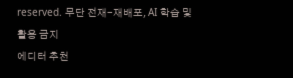reserved. 무단 전재-재배포, AI 학습 및 활용 금지
에디터 추천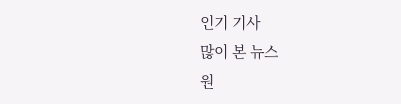인기 기사
많이 본 뉴스
원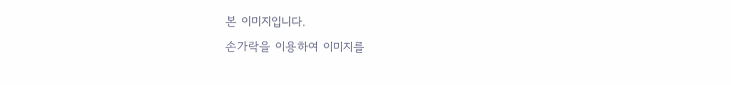본 이미지입니다.
손가락을 이용하여 이미지를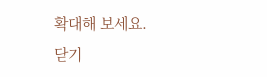확대해 보세요.
닫기